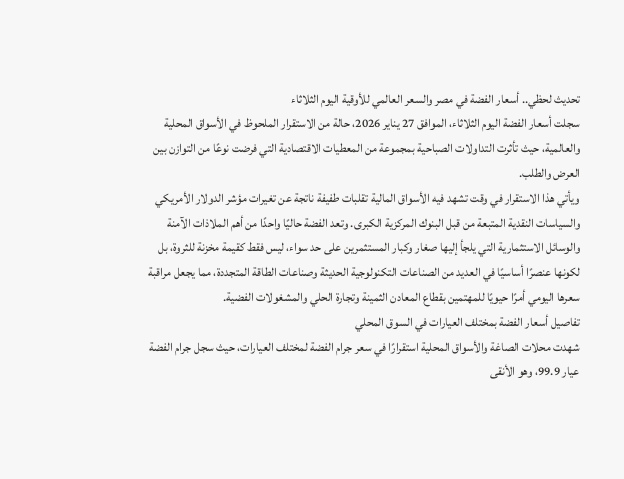تحديث لحظي.. أسعار الفضة في مصر والسعر العالمي للأوقية اليوم الثلاثاء
سجلت أسعار الفضة اليوم الثلاثاء، الموافق 27 يناير 2026، حالة من الاستقرار الملحوظ في الأسواق المحلية والعالمية، حيث تأثرت التداولات الصباحية بمجموعة من المعطيات الاقتصادية التي فرضت نوعًا من التوازن بين العرض والطلب.
ويأتي هذا الاستقرار في وقت تشهد فيه الأسواق المالية تقلبات طفيفة ناتجة عن تغيرات مؤشر الدولار الأمريكي والسياسات النقدية المتبعة من قبل البنوك المركزية الكبرى. وتعد الفضة حاليًا واحدًا من أهم الملاذات الآمنة والوسائل الاستثمارية التي يلجأ إليها صغار وكبار المستثمرين على حد سواء، ليس فقط كقيمة مخزنة للثروة، بل لكونها عنصرًا أساسيًا في العديد من الصناعات التكنولوجية الحديثة وصناعات الطاقة المتجددة، مما يجعل مراقبة سعرها اليومي أمرًا حيويًا للمهتمين بقطاع المعادن الثمينة وتجارة الحلي والمشغولات الفضية.
تفاصيل أسعار الفضة بمختلف العيارات في السوق المحلي
شهدت محلات الصاغة والأسواق المحلية استقرارًا في سعر جرام الفضة لمختلف العيارات، حيث سجل جرام الفضة عيار 99.9، وهو الأنقى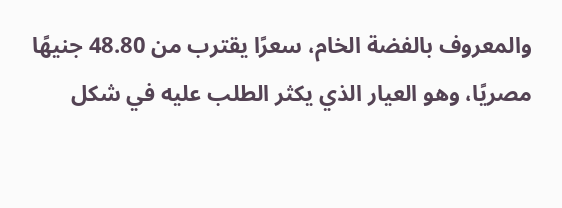والمعروف بالفضة الخام، سعرًا يقترب من 48.80 جنيهًا مصريًا، وهو العيار الذي يكثر الطلب عليه في شكل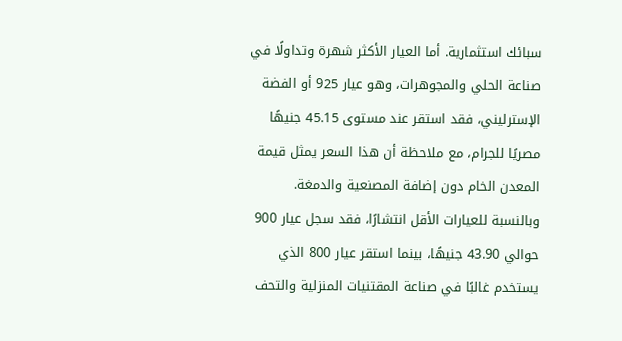سبائك استثمارية. أما العيار الأكثر شهرة وتداولًا في صناعة الحلي والمجوهرات، وهو عيار 925 أو الفضة الإسترليني، فقد استقر عند مستوى 45.15 جنيهًا مصريًا للجرام، مع ملاحظة أن هذا السعر يمثل قيمة المعدن الخام دون إضافة المصنعية والدمغة.
وبالنسبة للعيارات الأقل انتشارًا، فقد سجل عيار 900 حوالي 43.90 جنيهًا، بينما استقر عيار 800 الذي يستخدم غالبًا في صناعة المقتنيات المنزلية والتحف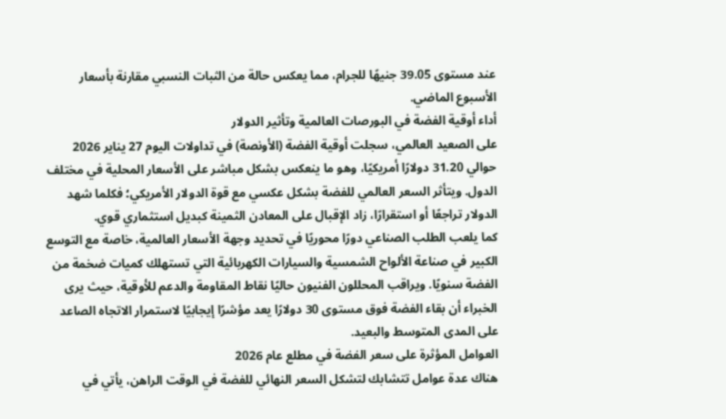عند مستوى 39.05 جنيهًا للجرام، مما يعكس حالة من الثبات النسبي مقارنة بأسعار الأسبوع الماضي.
أداء أوقية الفضة في البورصات العالمية وتأثير الدولار
على الصعيد العالمي، سجلت أوقية الفضة (الأونصة) في تداولات اليوم 27 يناير 2026 حوالي 31.20 دولارًا أمريكيًا، وهو ما ينعكس بشكل مباشر على الأسعار المحلية في مختلف الدول. ويتأثر السعر العالمي للفضة بشكل عكسي مع قوة الدولار الأمريكي؛ فكلما شهد الدولار تراجعًا أو استقرارًا، زاد الإقبال على المعادن الثمينة كبديل استثماري قوي.
كما يلعب الطلب الصناعي دورًا محوريًا في تحديد وجهة الأسعار العالمية، خاصة مع التوسع الكبير في صناعة الألواح الشمسية والسيارات الكهربائية التي تستهلك كميات ضخمة من الفضة سنويًا. ويراقب المحللون الفنيون حاليًا نقاط المقاومة والدعم للأوقية، حيث يرى الخبراء أن بقاء الفضة فوق مستوى 30 دولارًا يعد مؤشرًا إيجابيًا لاستمرار الاتجاه الصاعد على المدى المتوسط والبعيد.
العوامل المؤثرة على سعر الفضة في مطلع عام 2026
هناك عدة عوامل تتشابك لتشكل السعر النهائي للفضة في الوقت الراهن، يأتي في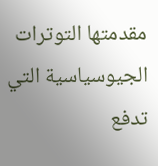مقدمتها التوترات الجيوسياسية التي تدفع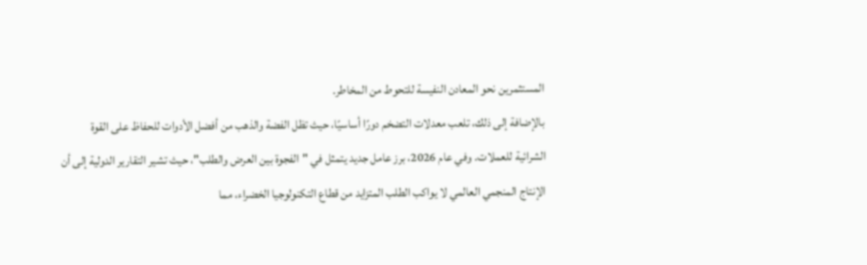المستثمرين نحو المعادن النفيسة للتحوط من المخاطر.
بالإضافة إلى ذلك، تلعب معدلات التضخم دورًا أساسيًا، حيث تظل الفضة والذهب من أفضل الأدوات للحفاظ على القوة الشرائية للعملات. وفي عام 2026، برز عامل جديد يتمثل في "الفجوة بين العرض والطلب"، حيث تشير التقارير الدولية إلى أن الإنتاج المنجمي العالمي لا يواكب الطلب المتزايد من قطاع التكنولوجيا الخضراء، مما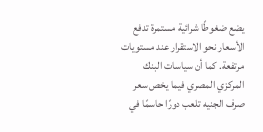يضع ضغوطًا شرائية مستمرة تدفع الأسعار نحو الاستقرار عند مستويات مرتفعة. كما أن سياسات البنك المركزي المصري فيما يخص سعر صرف الجنيه تلعب دورًا حاسمًا في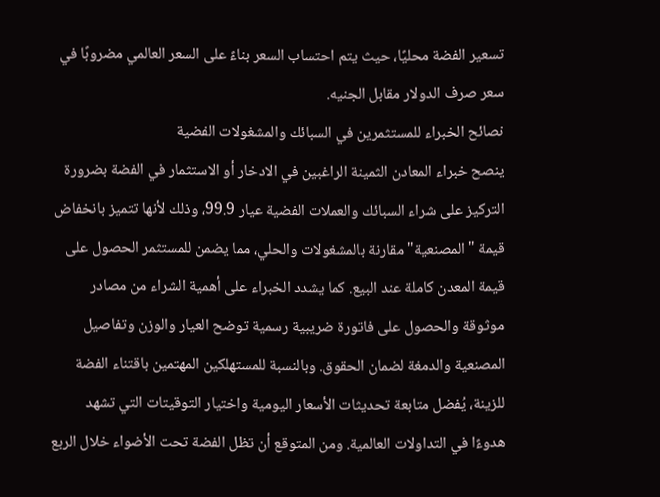تسعير الفضة محليًا، حيث يتم احتساب السعر بناءً على السعر العالمي مضروبًا في سعر صرف الدولار مقابل الجنيه.
نصائح الخبراء للمستثمرين في السبائك والمشغولات الفضية
ينصح خبراء المعادن الثمينة الراغبين في الادخار أو الاستثمار في الفضة بضرورة التركيز على شراء السبائك والعملات الفضية عيار 99.9، وذلك لأنها تتميز بانخفاض قيمة "المصنعية" مقارنة بالمشغولات والحلي، مما يضمن للمستثمر الحصول على قيمة المعدن كاملة عند البيع. كما يشدد الخبراء على أهمية الشراء من مصادر موثوقة والحصول على فاتورة ضريبية رسمية توضح العيار والوزن وتفاصيل المصنعية والدمغة لضمان الحقوق. وبالنسبة للمستهلكين المهتمين باقتناء الفضة للزينة، يُفضل متابعة تحديثات الأسعار اليومية واختيار التوقيتات التي تشهد هدوءًا في التداولات العالمية. ومن المتوقع أن تظل الفضة تحت الأضواء خلال الربع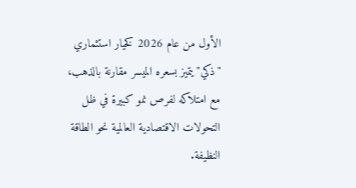الأول من عام 2026 كخيار استثماري "ذكي" يتميز بسعره الميسر مقارنة بالذهب، مع امتلاكه لفرص نمو كبيرة في ظل التحولات الاقتصادية العالمية نحو الطاقة النظيفة.